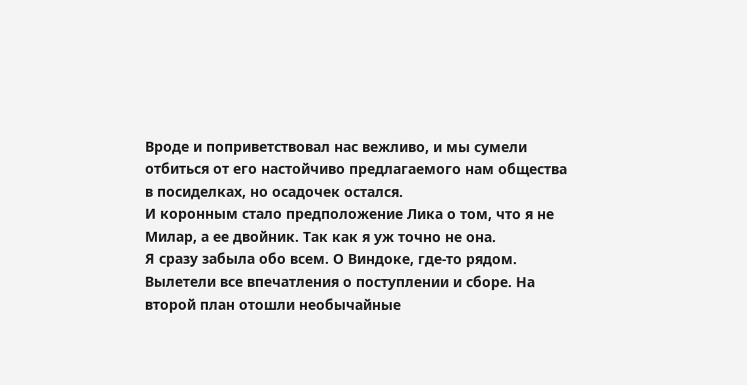Вроде и поприветствовал нас вежливо, и мы сумели отбиться от его настойчиво предлагаемого нам общества в посиделках, но осадочек остался.
И коронным стало предположение Лика о том, что я не Милар, а ее двойник. Так как я уж точно не она.
Я сразу забыла обо всем. О Виндоке, где-то рядом. Вылетели все впечатления о поступлении и сборе. На второй план отошли необычайные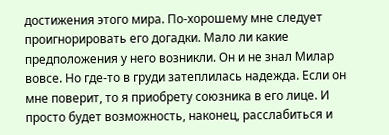достижения этого мира. По-хорошему мне следует проигнорировать его догадки. Мало ли какие предположения у него возникли. Он и не знал Милар вовсе. Но где-то в груди затеплилась надежда. Если он мне поверит, то я приобрету союзника в его лице. И просто будет возможность, наконец, расслабиться и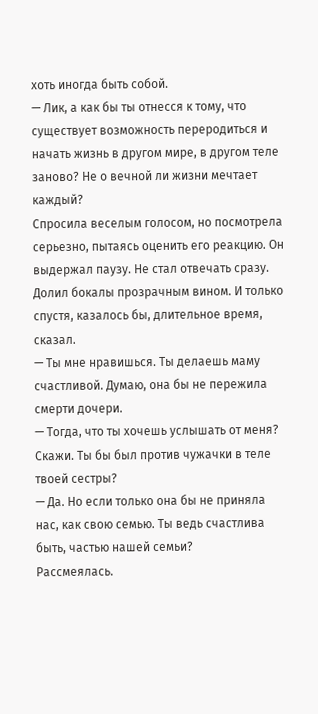хоть иногда быть собой.
— Лик, а как бы ты отнесся к тому, что существует возможность переродиться и начать жизнь в другом мире, в другом теле заново? Не о вечной ли жизни мечтает каждый?
Спросила веселым голосом, но посмотрела серьезно, пытаясь оценить его реакцию. Он выдержал паузу. Не стал отвечать сразу. Долил бокалы прозрачным вином. И только спустя, казалось бы, длительное время, сказал.
— Ты мне нравишься. Ты делаешь маму счастливой. Думаю, она бы не пережила смерти дочери.
— Тогда, что ты хочешь услышать от меня? Скажи. Ты бы был против чужачки в теле твоей сестры?
— Да. Но если только она бы не приняла нас, как свою семью. Ты ведь счастлива быть, частью нашей семьи?
Рассмеялась.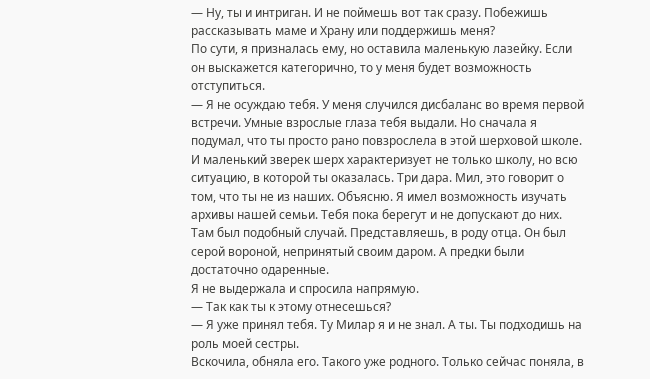— Ну, ты и интриган. И не поймешь вот так сразу. Побежишь рассказывать маме и Храну или поддержишь меня?
По сути, я призналась ему, но оставила маленькую лазейку. Если он выскажется категорично, то у меня будет возможность отступиться.
— Я не осуждаю тебя. У меня случился дисбаланс во время первой встречи. Умные взрослые глаза тебя выдали. Но сначала я подумал, что ты просто рано повзрослела в этой шерховой школе. И маленький зверек шерх характеризует не только школу, но всю ситуацию, в которой ты оказалась. Три дара. Мил, это говорит о том, что ты не из наших. Объясню. Я имел возможность изучать архивы нашей семьи. Тебя пока берегут и не допускают до них. Там был подобный случай. Представляешь, в роду отца. Он был серой вороной, непринятый своим даром. А предки были достаточно одаренные.
Я не выдержала и спросила напрямую.
— Так как ты к этому отнесешься?
— Я уже принял тебя. Ту Милар я и не знал. А ты. Ты подходишь на роль моей сестры.
Вскочила, обняла его. Такого уже родного. Только сейчас поняла, в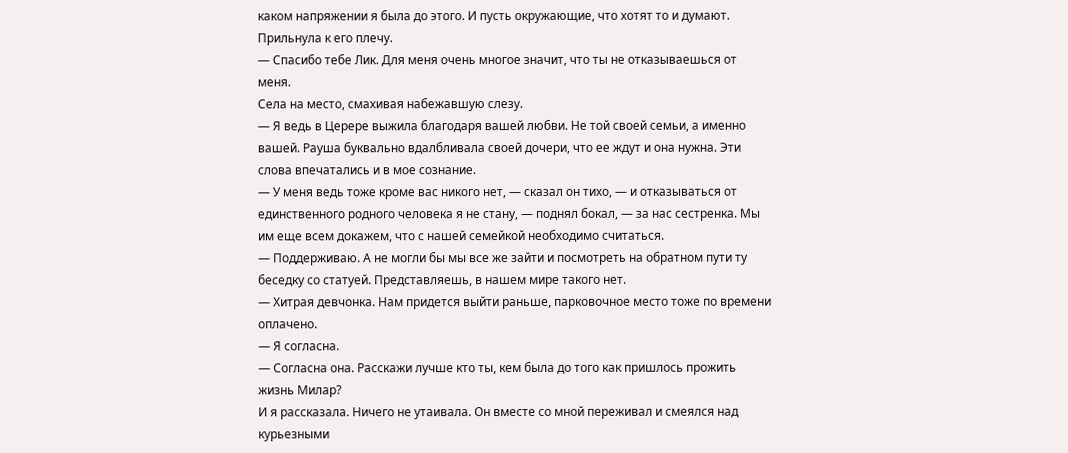каком напряжении я была до этого. И пусть окружающие, что хотят то и думают.
Прильнула к его плечу.
— Спасибо тебе Лик. Для меня очень многое значит, что ты не отказываешься от меня.
Села на место, смахивая набежавшую слезу.
— Я ведь в Церере выжила благодаря вашей любви. Не той своей семьи, а именно вашей. Рауша буквально вдалбливала своей дочери, что ее ждут и она нужна. Эти слова впечатались и в мое сознание.
— У меня ведь тоже кроме вас никого нет, — сказал он тихо, — и отказываться от единственного родного человека я не стану, — поднял бокал, — за нас сестренка. Мы им еще всем докажем, что с нашей семейкой необходимо считаться.
— Поддерживаю. А не могли бы мы все же зайти и посмотреть на обратном пути ту беседку со статуей. Представляешь, в нашем мире такого нет.
— Хитрая девчонка. Нам придется выйти раньше, парковочное место тоже по времени оплачено.
— Я согласна.
— Согласна она. Расскажи лучше кто ты, кем была до того как пришлось прожить жизнь Милар?
И я рассказала. Ничего не утаивала. Он вместе со мной переживал и смеялся над курьезными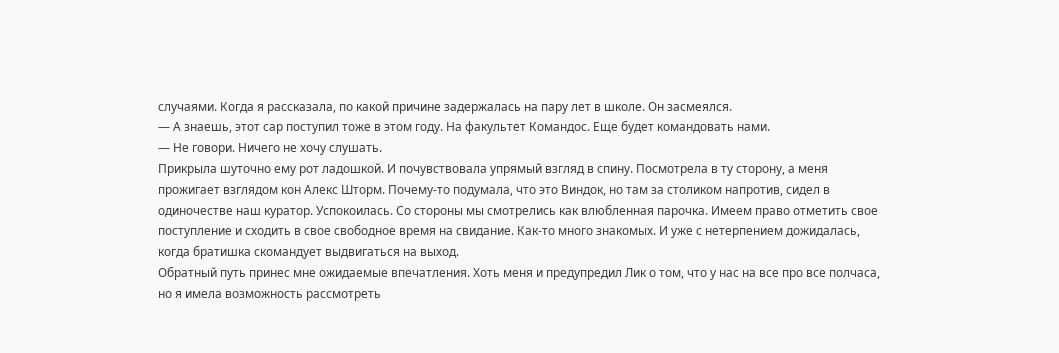случаями. Когда я рассказала, по какой причине задержалась на пару лет в школе. Он засмеялся.
— А знаешь, этот сар поступил тоже в этом году. На факультет Командос. Еще будет командовать нами.
— Не говори. Ничего не хочу слушать.
Прикрыла шуточно ему рот ладошкой. И почувствовала упрямый взгляд в спину. Посмотрела в ту сторону, а меня прожигает взглядом кон Алекс Шторм. Почему-то подумала, что это Виндок, но там за столиком напротив, сидел в одиночестве наш куратор. Успокоилась. Со стороны мы смотрелись как влюбленная парочка. Имеем право отметить свое поступление и сходить в свое свободное время на свидание. Как-то много знакомых. И уже с нетерпением дожидалась, когда братишка скомандует выдвигаться на выход.
Обратный путь принес мне ожидаемые впечатления. Хоть меня и предупредил Лик о том, что у нас на все про все полчаса, но я имела возможность рассмотреть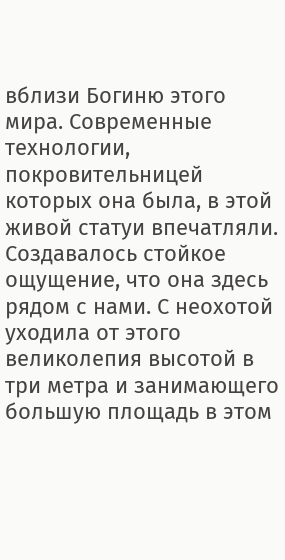вблизи Богиню этого мира. Современные технологии, покровительницей которых она была, в этой живой статуи впечатляли. Создавалось стойкое ощущение, что она здесь рядом с нами. С неохотой уходила от этого великолепия высотой в три метра и занимающего большую площадь в этом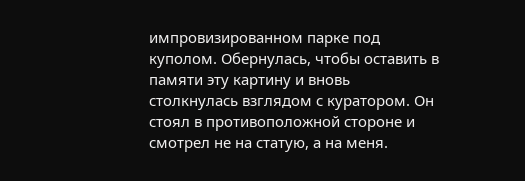импровизированном парке под куполом. Обернулась, чтобы оставить в памяти эту картину и вновь столкнулась взглядом с куратором. Он стоял в противоположной стороне и смотрел не на статую, а на меня.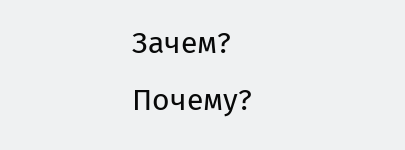Зачем? Почему?